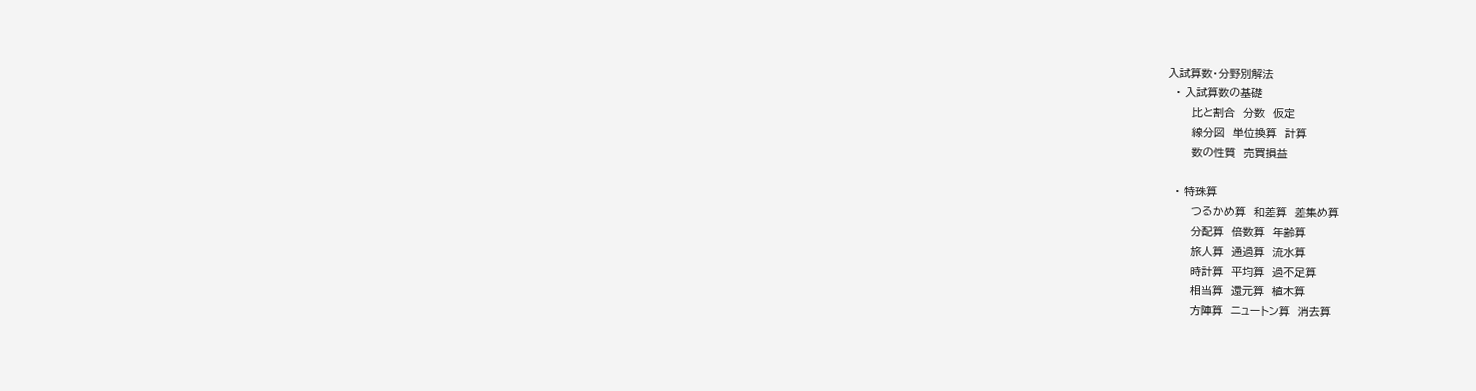入試算数・分野別解法
  • 入試算数の基礎
      比と割合  分数  仮定
      線分図  単位換算  計算
      数の性質  売買損益

  • 特珠算
      つるかめ算  和差算  差集め算
      分配算  倍数算  年齢算
      旅人算  通過算  流水算
      時計算  平均算  過不足算
      相当算  還元算  植木算
      方陣算  ニュートン算  消去算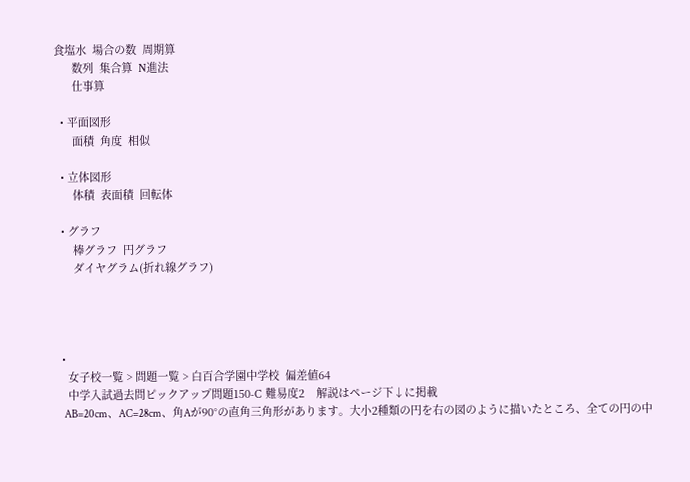食塩水  場合の数  周期算
      数列  集合算  N進法
      仕事算

  • 平面図形
      面積  角度  相似

  • 立体図形
      体積  表面積  回転体

  • グラフ
      棒グラフ  円グラフ
      ダイヤグラム(折れ線グラフ)




  •
    女子校一覧 > 問題一覧 > 白百合学園中学校  偏差値64
    中学入試過去問ピックアップ問題150-C  難易度2    解説はページ下↓に掲載
    AB=20cm、AC=28cm、角Aが90°の直角三角形があります。大小2種類の円を右の図のように描いたところ、全ての円の中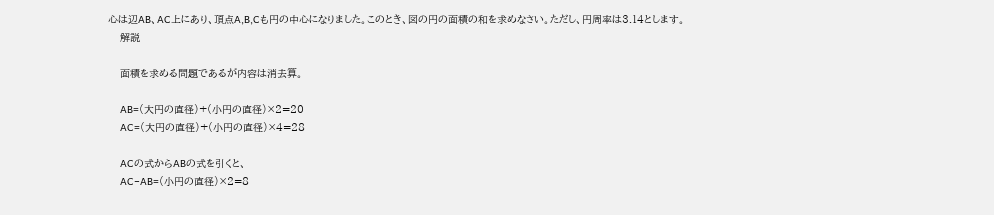心は辺AB、AC上にあり、頂点A,B,Cも円の中心になりました。このとき、図の円の面積の和を求めなさい。ただし、円周率は3.14とします。
    解説

    面積を求める問題であるが内容は消去算。

    AB=(大円の直径)+(小円の直径)×2=20
    AC=(大円の直径)+(小円の直径)×4=28

    ACの式からABの式を引くと、
    AC−AB=(小円の直径)×2=8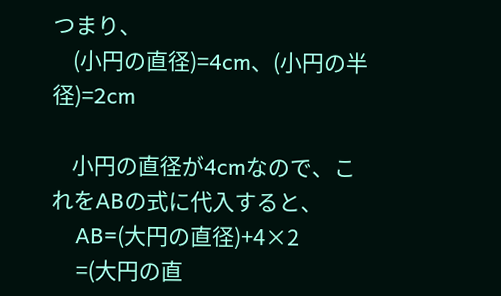つまり、
    (小円の直径)=4cm、(小円の半径)=2cm

    小円の直径が4cmなので、これをABの式に代入すると、
    AB=(大円の直径)+4×2
     =(大円の直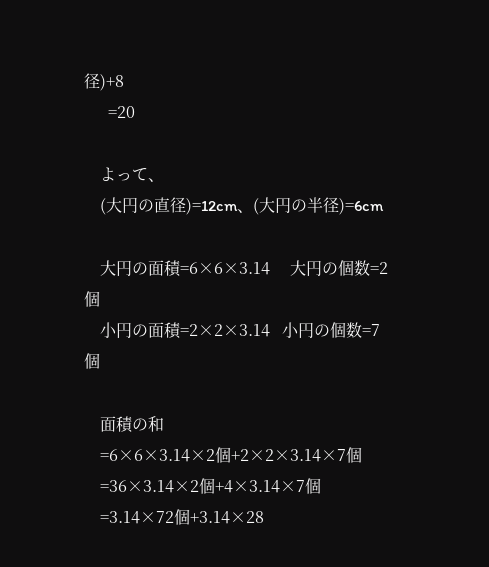径)+8
      =20

    よって、
    (大円の直径)=12cm、(大円の半径)=6cm

    大円の面積=6×6×3.14     大円の個数=2個
    小円の面積=2×2×3.14   小円の個数=7個

    面積の和
    =6×6×3.14×2個+2×2×3.14×7個
    =36×3.14×2個+4×3.14×7個
    =3.14×72個+3.14×28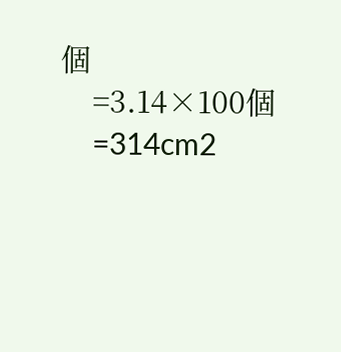個
    =3.14×100個
    =314cm2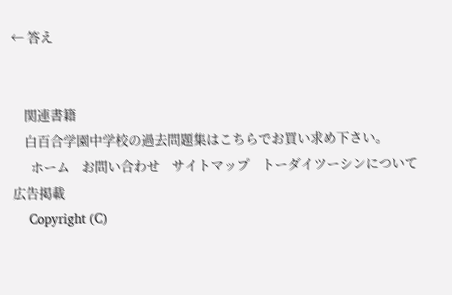← 答え


    関連書籍
    白百合学園中学校の過去問題集はこちらでお買い求め下さい。
      ホーム    お問い合わせ    サイトマップ    トーダイツーシンについて    広告掲載
    Copyright (C)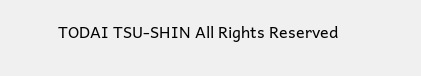TODAI TSU-SHIN All Rights Reserved